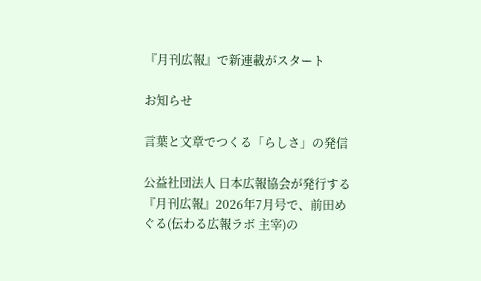『月刊広報』で新連載がスタート

お知らせ

言葉と文章でつくる「らしさ」の発信

公益社団法人 日本広報協会が発行する『月刊広報』2026年7月号で、前田めぐる(伝わる広報ラボ 主宰)の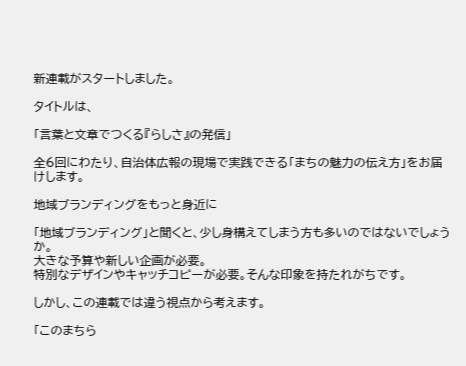新連載がスタートしました。

タイトルは、

「言葉と文章でつくる『らしさ』の発信」

全6回にわたり、自治体広報の現場で実践できる「まちの魅力の伝え方」をお届けします。

地域ブランディングをもっと身近に

「地域ブランディング」と聞くと、少し身構えてしまう方も多いのではないでしょうか。
大きな予算や新しい企画が必要。
特別なデザインやキャッチコピーが必要。そんな印象を持たれがちです。

しかし、この連載では違う視点から考えます。

「このまちら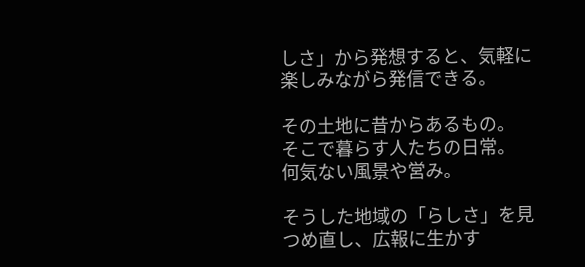しさ」から発想すると、気軽に楽しみながら発信できる。

その土地に昔からあるもの。
そこで暮らす人たちの日常。
何気ない風景や営み。

そうした地域の「らしさ」を見つめ直し、広報に生かす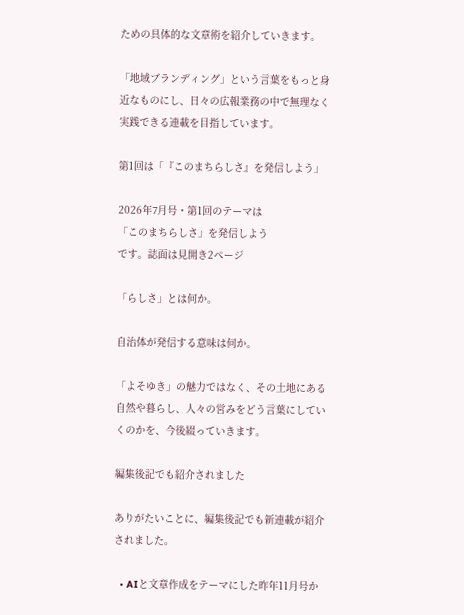ための具体的な文章術を紹介していきます。

「地域ブランディング」という言葉をもっと身近なものにし、日々の広報業務の中で無理なく実践できる連載を目指しています。

第1回は「『このまちらしさ』を発信しよう」

2026年7月号・第1回のテーマは
「このまちらしさ」を発信しよう
です。誌面は見開き2ページ

「らしさ」とは何か。

自治体が発信する意味は何か。

「よそゆき」の魅力ではなく、その土地にある自然や暮らし、人々の営みをどう言葉にしていくのかを、今後綴っていきます。

編集後記でも紹介されました

ありがたいことに、編集後記でも新連載が紹介されました。

  • AIと文章作成をテーマにした昨年11月号か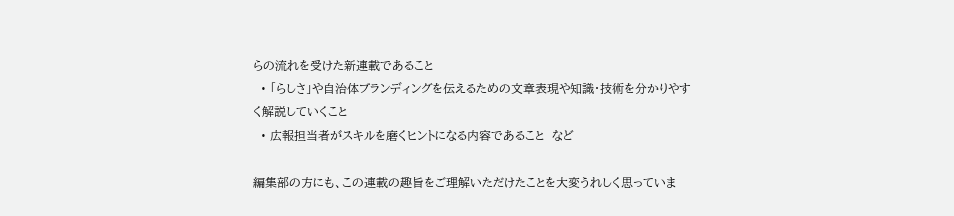らの流れを受けた新連載であること
  • 「らしさ」や自治体ブランディングを伝えるための文章表現や知識・技術を分かりやすく解説していくこと
  • 広報担当者がスキルを磨くヒントになる内容であること  など

編集部の方にも、この連載の趣旨をご理解いただけたことを大変うれしく思っていま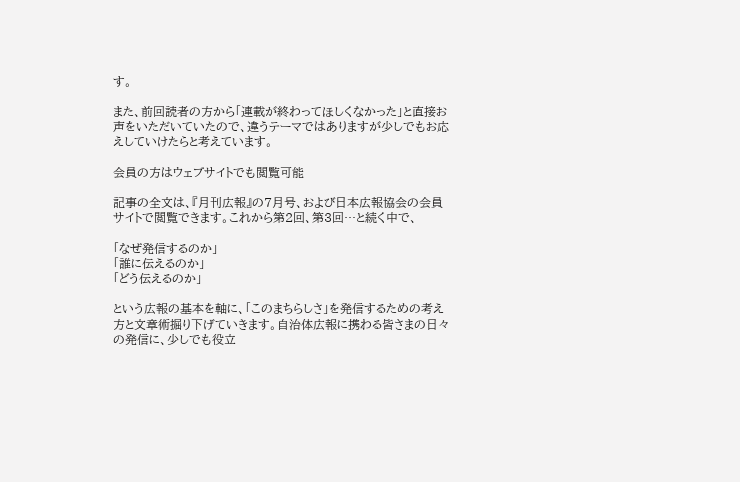す。

また、前回読者の方から「連載が終わってほしくなかった」と直接お声をいただいていたので、違うテーマではありますが少しでもお応えしていけたらと考えています。

会員の方はウェブサイトでも閲覧可能

記事の全文は、『月刊広報』の7月号、および日本広報協会の会員サイトで閲覧できます。これから第2回、第3回…と続く中で、

「なぜ発信するのか」
「誰に伝えるのか」
「どう伝えるのか」

という広報の基本を軸に、「このまちらしさ」を発信するための考え方と文章術掘り下げていきます。自治体広報に携わる皆さまの日々の発信に、少しでも役立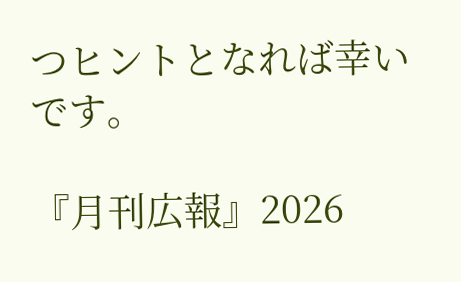つヒントとなれば幸いです。

『月刊広報』2026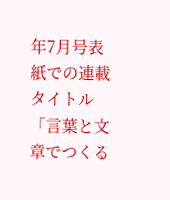年7月号表紙での連載タイトル「言葉と文章でつくる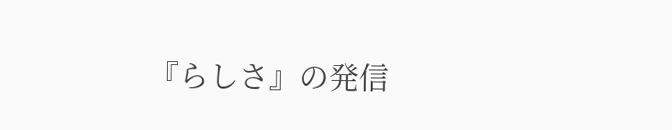『らしさ』の発信